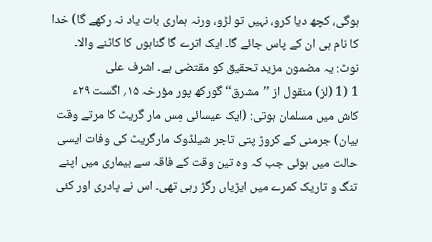ہوگی، کچھ دیا کرو، نہیں تو لڑو، ورنہ ہماری بات یاد نہ رکھے گا) خدا کا نام ہی ان کے پاس جائے گا۔ ایک اترے گا گناہوں کا کاٹنے والا۔
نوٹ: یہ مضمون مزید تحقیق کو مقتضی ہے۔ اشرف علی
1 (1 (لز) منقول از ’’مشرق‘‘ گورکھ پور مؤرخہ ۱۵؍ اگست ۲۹ء
کاش میں مسلمان ہوتی: (ایک عیسائی مِس مار گریٹ کا مرتے وقت بیان) جرمنی کے کروڑ پتی تاجر شیلڈوک مارگریٹ کی وفات ایسی حالت میں ہوئی جب کہ وہ تین وقت کے فاقہ سے بیماری میں اپنے تنگ و تاریک کمرے میں ایڑیاں رگڑ رہی تھی۔ اس نے پادری اور کئی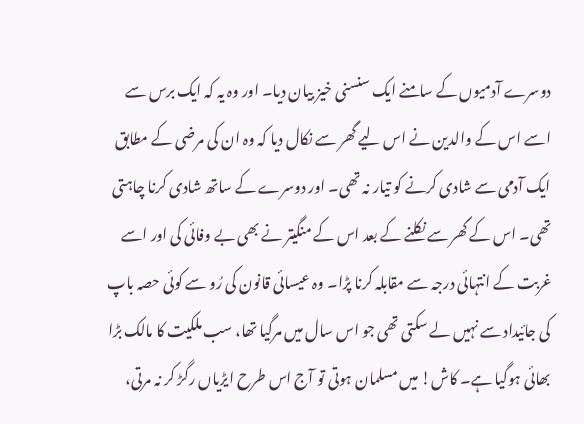دوسرے آدمیوں کے سامنے ایک سنسنی خیز بیان دیا۔ اور وہ یہ کہ ایک برس سے اسے اس کے والدین نے اس لیے گھر سے نکال دیا کہ وہ ان کی مرضی کے مطابق ایک آدمی سے شادی کرنے کو تیار نہ تھی۔ اور دوسرے کے ساتھ شادی کرنا چاہتی تھی۔ اس کے گھر سے نکلنے کے بعد اس کے منگیتر نے بھی بے وفائی کی اور اسے غربت کے انتہائی درجہ سے مقابلہ کرنا پڑا۔ وہ عیسائی قانون کی رُو سے کوئی حصہ باپ کی جائیداد سے نہیں لے سکتی تھی جو اس سال میں مرگیا تھا، سب ملکیت کا مالک بڑا بھائی ہوگیا ہے۔ کاش! میں مسلمان ہوتی تو آج اس طرح ایڑیاں رگڑ کر نہ مرتی،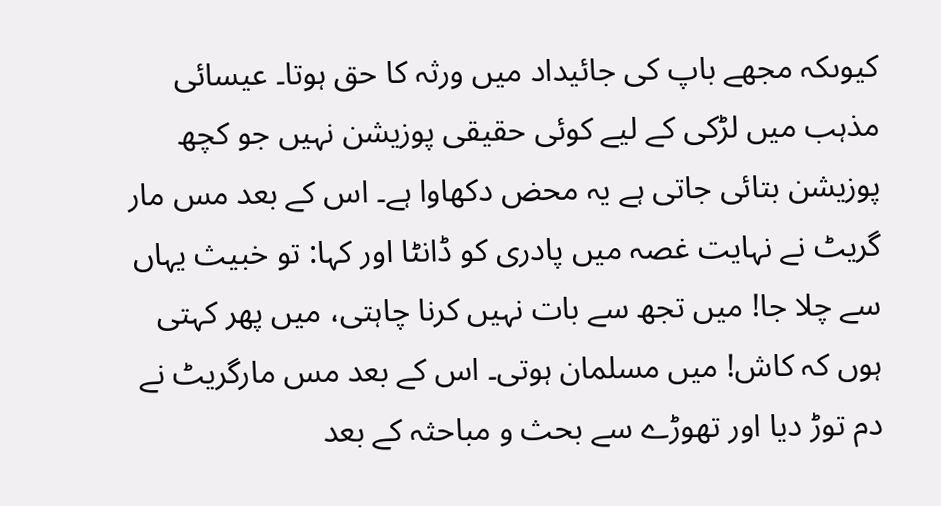کیوںکہ مجھے باپ کی جائیداد میں ورثہ کا حق ہوتا۔ عیسائی مذہب میں لڑکی کے لیے کوئی حقیقی پوزیشن نہیں جو کچھ پوزیشن بتائی جاتی ہے یہ محض دکھاوا ہے۔ اس کے بعد مس مار گریٹ نے نہایت غصہ میں پادری کو ڈانٹا اور کہا: تو خبیث یہاں سے چلا جا! میں تجھ سے بات نہیں کرنا چاہتی، میں پھر کہتی ہوں کہ کاش! میں مسلمان ہوتی۔ اس کے بعد مس مارگریٹ نے دم توڑ دیا اور تھوڑے سے بحث و مباحثہ کے بعد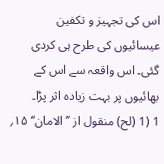اس کی تجہیز و تکفین عیسائیوں کی طرح ہی کردی گئی۔ اس واقعہ سے اس کے بھائیوں پر بہت زیادہ اثر پڑا۔
1 (1 (لح) منقول از ’’الامان‘‘ ۱۵؍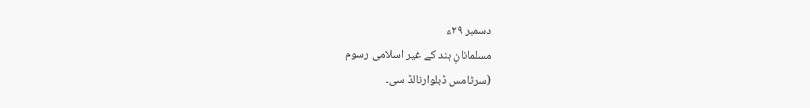دسمبر ۲۹ء
مسلمانانِ ہند کے غیر اسلامی رسوم
(سرٹامس ڈبلوارنالڈ سی۔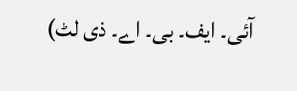آئی۔ ایف۔ بی۔ اے۔ ذی لٹ)